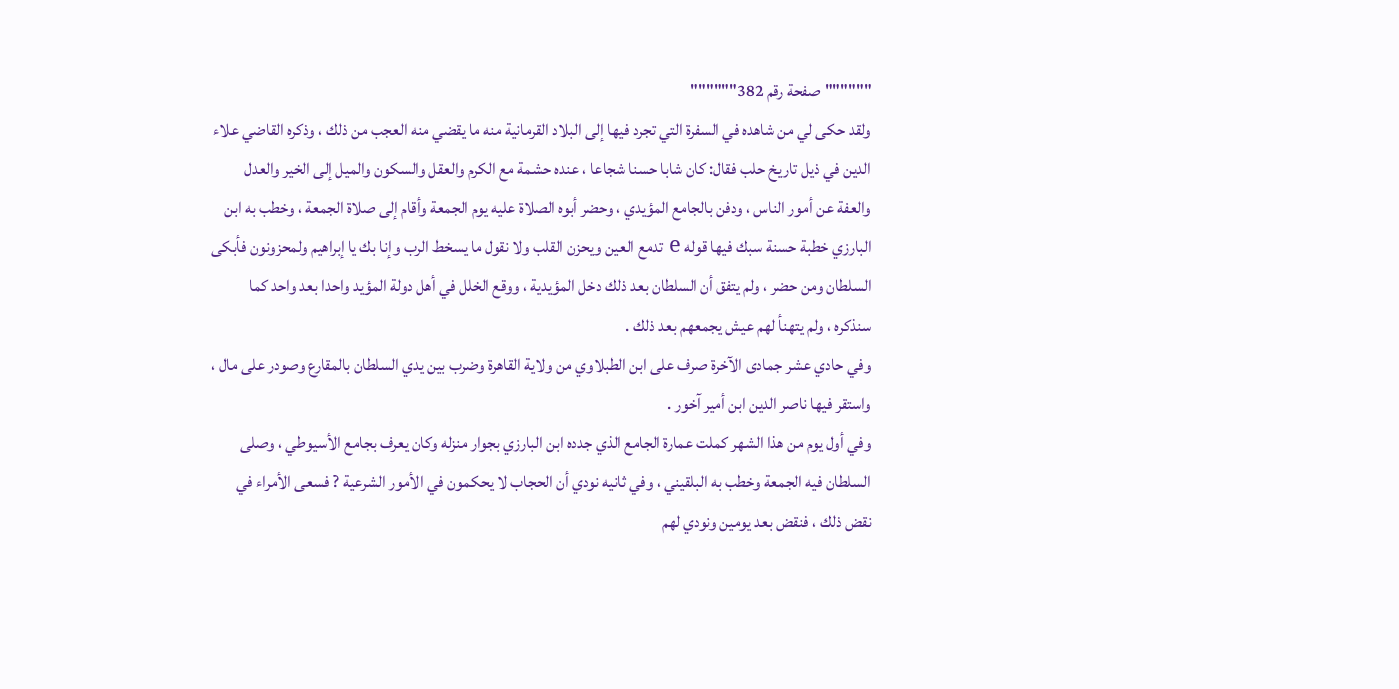""""""صفحة رقم 382""""""
ولقد حكى لي من شاهده في السفرة التي تجرد فيها إلى البلاد القرمانية منه ما يقضي منه العجب من ذلك ، وذكره القاضي علاء الدين في ذيل تاريخ حلب فقال: كان شابا حسنا شجاعا ، عنده حشمة مع الكرم والعقل والسكون والميل إلى الخير والعدل والعفة عن أمور الناس ، ودفن بالجامع المؤيدي ، وحضر أبوه الصلاة عليه يوم الجمعة وأقام إلى صلاة الجمعة ، وخطب به ابن البارزي خطبة حسنة سبك فيها قوله e تدمع العين ويحزن القلب ولا نقول ما يسخط الرب وإنا بك يا إبراهيم ولمحزونون فأبكى السلطان ومن حضر ، ولم يتفق أن السلطان بعد ذلك دخل المؤيدية ، ووقع الخلل في أهل دولة المؤيد واحدا بعد واحد كما سنذكره ، ولم يتهنأ لهم عيش يجمعهم بعد ذلك .
وفي حادي عشر جمادى الآخرة صرف على ابن الطبلاوي من ولاية القاهرة وضرب بين يدي السلطان بالمقارع وصودر على مال ، واستقر فيها ناصر الدين ابن أمير آخور .
وفي أول يوم من هذا الشهر كملت عمارة الجامع الذي جدده ابن البارزي بجوار منزله وكان يعرف بجامع الأسيوطي ، وصلى السلطان فيه الجمعة وخطب به البلقيني ، وفي ثانيه نودي أن الحجاب لا يحكمون في الأمور الشرعية ? فسعى الأمراء في نقض ذلك ، فنقض بعد يومين ونودي لهم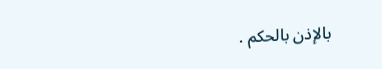بالإذن بالحكم .